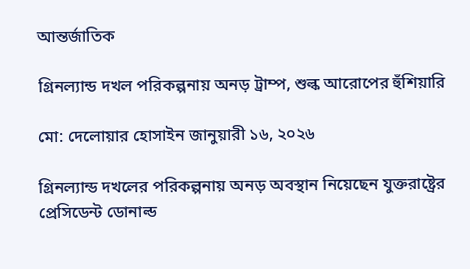আন্তর্জাতিক

গ্রিনল্যান্ড দখল পরিকল্পনায় অনড় ট্রাম্প, শুল্ক আরোপের হুঁশিয়ারি

মো: দেলোয়ার হোসাইন জানুয়ারী ১৬, ২০২৬

গ্রিনল্যান্ড দখলের পরিকল্পনায় অনড় অবস্থান নিয়েছেন যুক্তরাষ্ট্রের প্রেসিডেন্ট ডোনাল্ড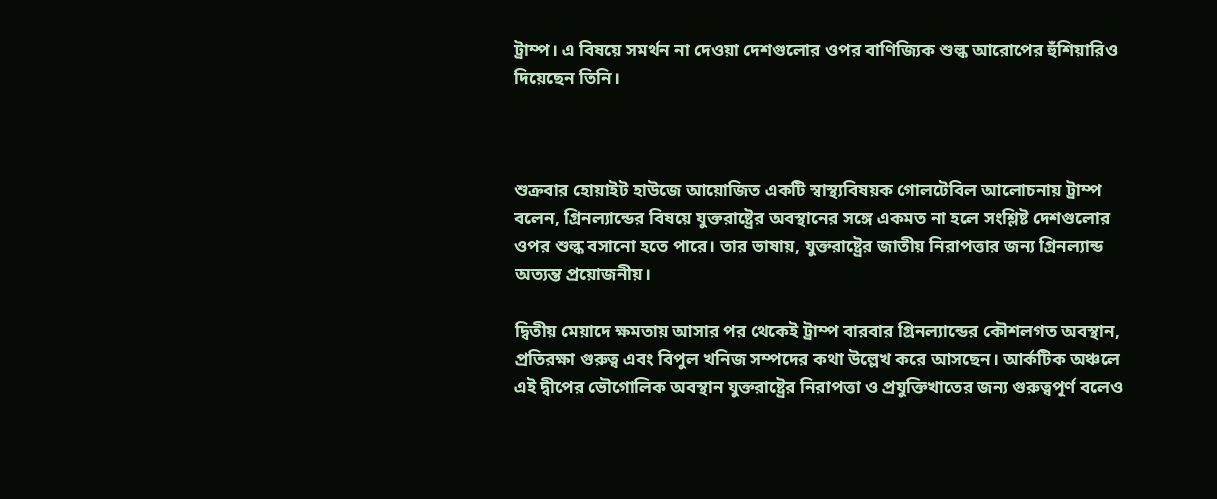ট্রাম্প। এ বিষয়ে সমর্থন না দেওয়া দেশগুলোর ওপর বাণিজ্যিক শুল্ক আরোপের হুঁশিয়ারিও দিয়েছেন তিনি।



শুক্রবার হোয়াইট হাউজে আয়োজিত একটি স্বাস্থ্যবিষয়ক গোলটেবিল আলোচনায় ট্রাম্প বলেন, গ্রিনল্যান্ডের বিষয়ে যুক্তরাষ্ট্রের অবস্থানের সঙ্গে একমত না হলে সংশ্লিষ্ট দেশগুলোর ওপর শুল্ক বসানো হতে পারে। তার ভাষায়, যুক্তরাষ্ট্রের জাতীয় নিরাপত্তার জন্য গ্রিনল্যান্ড অত্যন্ত প্রয়োজনীয়।

দ্বিতীয় মেয়াদে ক্ষমতায় আসার পর থেকেই ট্রাম্প বারবার গ্রিনল্যান্ডের কৌশলগত অবস্থান, প্রতিরক্ষা গুরুত্ব এবং বিপুল খনিজ সম্পদের কথা উল্লেখ করে আসছেন। আর্কটিক অঞ্চলে এই দ্বীপের ভৌগোলিক অবস্থান যুক্তরাষ্ট্রের নিরাপত্তা ও প্রযুক্তিখাতের জন্য গুরুত্বপূর্ণ বলেও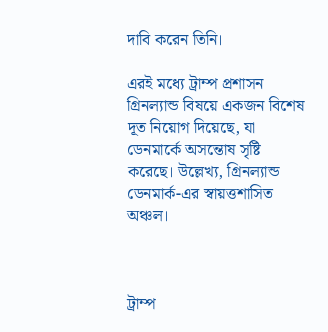দাবি করেন তিনি।

এরই মধ্যে ট্রাম্প প্রশাসন গ্রিনল্যান্ড বিষয়ে একজন বিশেষ দূত নিয়োগ দিয়েছে, যা ডেনমার্কে অসন্তোষ সৃষ্টি করেছে। উল্লেখ্য, গ্রিনল্যান্ড ডেনমার্ক-এর স্বায়ত্তশাসিত অঞ্চল।



ট্রাম্প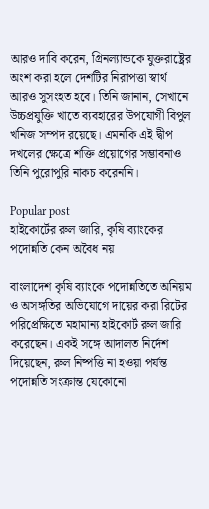আরও দাবি করেন, গ্রিনল্যান্ডকে যুক্তরাষ্ট্রের অংশ করা হলে দেশটির নিরাপত্তা স্বার্থ আরও সুসংহত হবে। তিনি জানান, সেখানে উচ্চপ্রযুক্তি খাতে ব্যবহারের উপযোগী বিপুল খনিজ সম্পদ রয়েছে। এমনকি এই দ্বীপ দখলের ক্ষেত্রে শক্তি প্রয়োগের সম্ভাবনাও তিনি পুরোপুরি নাকচ করেননি।

Popular post
হাইকোর্টের রুল জারি, কৃষি ব্যাংকের পদোন্নতি কেন অবৈধ নয়

বাংলাদেশ কৃষি ব্যাংকে পদোন্নতিতে অনিয়ম ও অসঙ্গতির অভিযোগে দায়ের করা রিটের পরিপ্রেক্ষিতে মহামান্য হাইকোর্ট রুল জারি করেছেন। একই সঙ্গে আদালত নির্দেশ দিয়েছেন, রুল নিষ্পত্তি না হওয়া পর্যন্ত পদোন্নতি সংক্রান্ত যেকোনো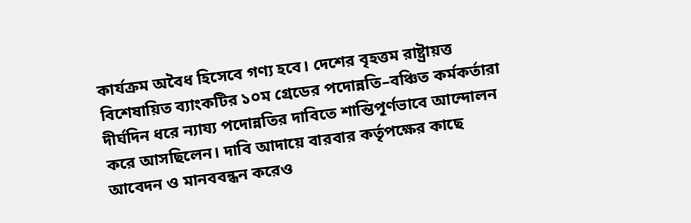কার্যক্রম অবৈধ হিসেবে গণ্য হবে। দেশের বৃহত্তম রাষ্ট্রায়ত্ত বিশেষায়িত ব্যাংকটির ১০ম গ্রেডের পদোন্নতি–বঞ্চিত কর্মকর্তারা দীর্ঘদিন ধরে ন্যায্য পদোন্নতির দাবিতে শান্তিপূর্ণভাবে আন্দোলন করে আসছিলেন। দাবি আদায়ে বারবার কর্তৃপক্ষের কাছে আবেদন ও মানববন্ধন করেও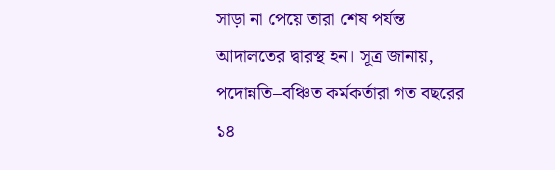সাড়া না পেয়ে তারা শেষ পর্যন্ত আদালতের দ্বারস্থ হন। সূত্র জানায়, পদোন্নতি–বঞ্চিত কর্মকর্তারা গত বছরের ১৪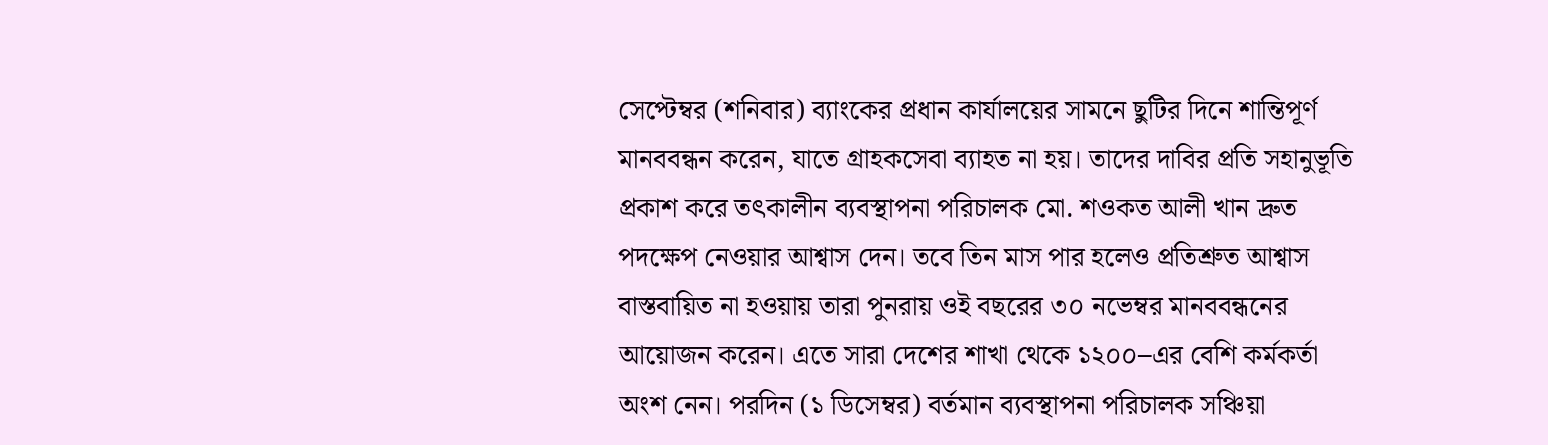সেপ্টেম্বর (শনিবার) ব্যাংকের প্রধান কার্যালয়ের সামনে ছুটির দিনে শান্তিপূর্ণ মানববন্ধন করেন, যাতে গ্রাহকসেবা ব্যাহত না হয়। তাদের দাবির প্রতি সহানুভূতি প্রকাশ করে তৎকালীন ব্যবস্থাপনা পরিচালক মো. শওকত আলী খান দ্রুত পদক্ষেপ নেওয়ার আশ্বাস দেন। তবে তিন মাস পার হলেও প্রতিশ্রুত আশ্বাস বাস্তবায়িত না হওয়ায় তারা পুনরায় ওই বছরের ৩০ নভেম্বর মানববন্ধনের আয়োজন করেন। এতে সারা দেশের শাখা থেকে ১২০০–এর বেশি কর্মকর্তা অংশ নেন। পরদিন (১ ডিসেম্বর) বর্তমান ব্যবস্থাপনা পরিচালক সঞ্চিয়া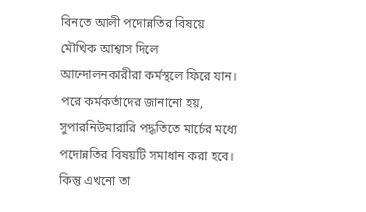বিনতে আলী পদোন্নতির বিষয়ে মৌখিক আশ্বাস দিলে আন্দোলনকারীরা কর্মস্থলে ফিরে যান। পরে কর্মকর্তাদের জানানো হয়, সুপারনিউমারারি পদ্ধতিতে মার্চের মধ্যে পদোন্নতির বিষয়টি সমাধান করা হবে। কিন্তু এখনো তা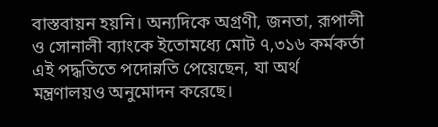বাস্তবায়ন হয়নি। অন্যদিকে অগ্রণী, জনতা, রূপালী ও সোনালী ব্যাংকে ইতোমধ্যে মোট ৭,৩১৬ কর্মকর্তা এই পদ্ধতিতে পদোন্নতি পেয়েছেন, যা অর্থ মন্ত্রণালয়ও অনুমোদন করেছে।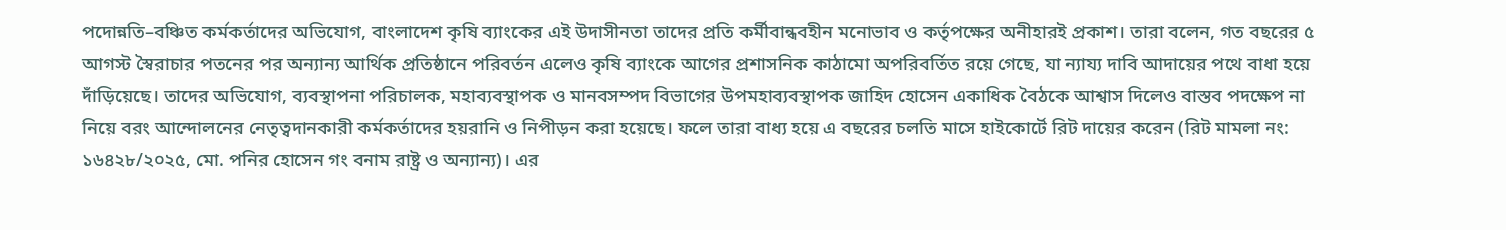পদোন্নতি–বঞ্চিত কর্মকর্তাদের অভিযোগ, বাংলাদেশ কৃষি ব্যাংকের এই উদাসীনতা তাদের প্রতি কর্মীবান্ধবহীন মনোভাব ও কর্তৃপক্ষের অনীহারই প্রকাশ। তারা বলেন, গত বছরের ৫ আগস্ট স্বৈরাচার পতনের পর অন্যান্য আর্থিক প্রতিষ্ঠানে পরিবর্তন এলেও কৃষি ব্যাংকে আগের প্রশাসনিক কাঠামো অপরিবর্তিত রয়ে গেছে, যা ন্যায্য দাবি আদায়ের পথে বাধা হয়ে দাঁড়িয়েছে। তাদের অভিযোগ, ব্যবস্থাপনা পরিচালক, মহাব্যবস্থাপক ও মানবসম্পদ বিভাগের উপমহাব্যবস্থাপক জাহিদ হোসেন একাধিক বৈঠকে আশ্বাস দিলেও বাস্তব পদক্ষেপ না নিয়ে বরং আন্দোলনের নেতৃত্বদানকারী কর্মকর্তাদের হয়রানি ও নিপীড়ন করা হয়েছে। ফলে তারা বাধ্য হয়ে এ বছরের চলতি মাসে হাইকোর্টে রিট দায়ের করেন (রিট মামলা নং: ১৬৪২৮/২০২৫, মো. পনির হোসেন গং বনাম রাষ্ট্র ও অন্যান্য)। এর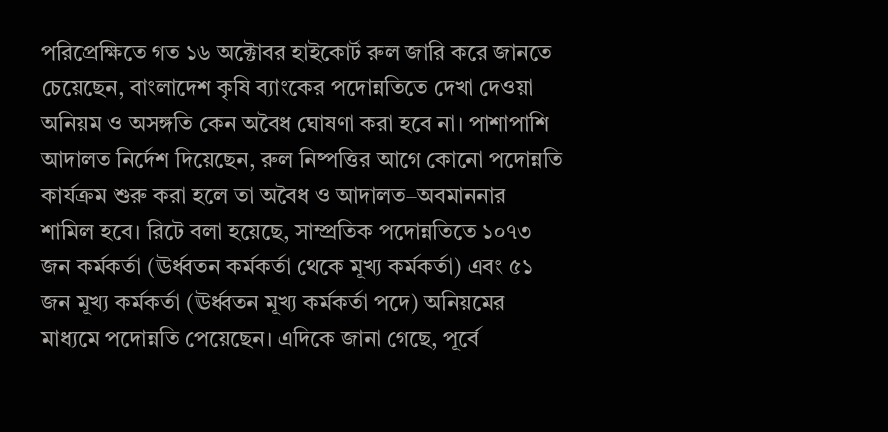পরিপ্রেক্ষিতে গত ১৬ অক্টোবর হাইকোর্ট রুল জারি করে জানতে চেয়েছেন, বাংলাদেশ কৃষি ব্যাংকের পদোন্নতিতে দেখা দেওয়া অনিয়ম ও অসঙ্গতি কেন অবৈধ ঘোষণা করা হবে না। পাশাপাশি আদালত নির্দেশ দিয়েছেন, রুল নিষ্পত্তির আগে কোনো পদোন্নতি কার্যক্রম শুরু করা হলে তা অবৈধ ও আদালত–অবমাননার শামিল হবে। রিটে বলা হয়েছে, সাম্প্রতিক পদোন্নতিতে ১০৭৩ জন কর্মকর্তা (ঊর্ধ্বতন কর্মকর্তা থেকে মূখ্য কর্মকর্তা) এবং ৫১ জন মূখ্য কর্মকর্তা (ঊর্ধ্বতন মূখ্য কর্মকর্তা পদে) অনিয়মের মাধ্যমে পদোন্নতি পেয়েছেন। এদিকে জানা গেছে, পূর্বে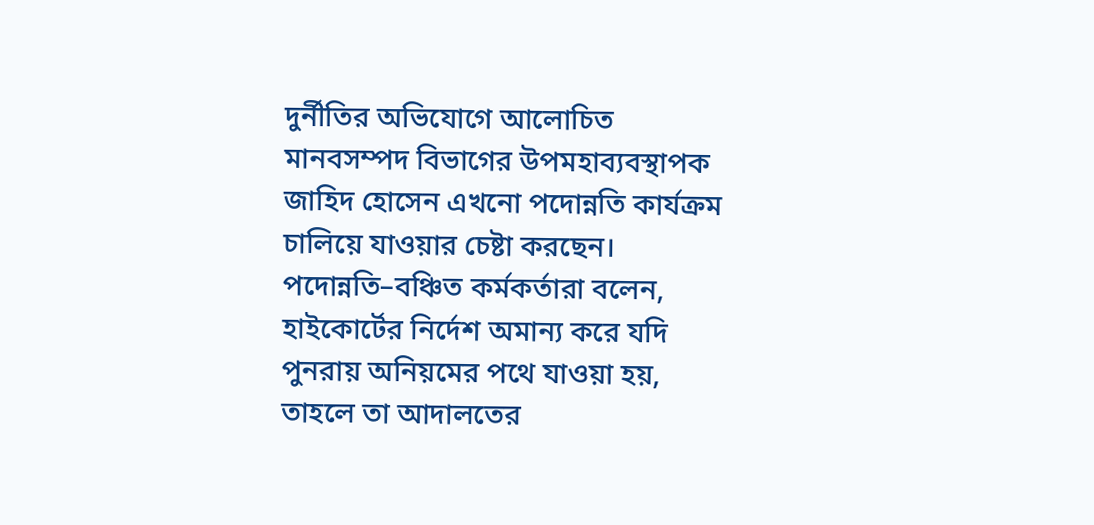দুর্নীতির অভিযোগে আলোচিত মানবসম্পদ বিভাগের উপমহাব্যবস্থাপক জাহিদ হোসেন এখনো পদোন্নতি কার্যক্রম চালিয়ে যাওয়ার চেষ্টা করছেন। পদোন্নতি–বঞ্চিত কর্মকর্তারা বলেন, হাইকোর্টের নির্দেশ অমান্য করে যদি পুনরায় অনিয়মের পথে যাওয়া হয়, তাহলে তা আদালতের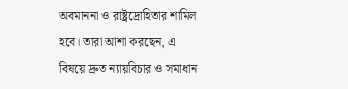অবমাননা ও রাষ্ট্রদ্রোহিতার শামিল হবে। তারা আশা করছেন, এ বিষয়ে দ্রুত ন্যায়বিচার ও সমাধান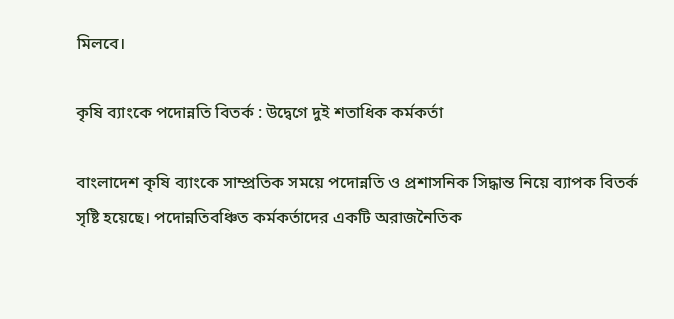মিলবে।

কৃষি ব্যাংকে পদোন্নতি বিতর্ক : উদ্বেগে দুই শতাধিক কর্মকর্তা

বাংলাদেশ কৃষি ব্যাংকে সাম্প্রতিক সময়ে পদোন্নতি ও প্রশাসনিক সিদ্ধান্ত নিয়ে ব্যাপক বিতর্ক সৃষ্টি হয়েছে। পদোন্নতিবঞ্চিত কর্মকর্তাদের একটি অরাজনৈতিক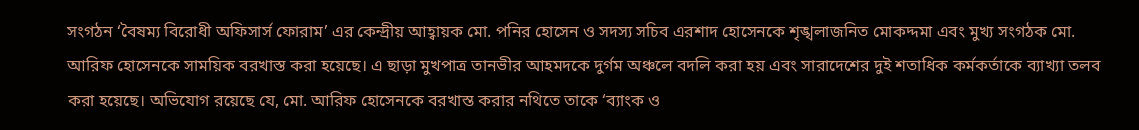সংগঠন ‘বৈষম্য বিরোধী অফিসার্স ফোরাম’ এর কেন্দ্রীয় আহ্বায়ক মো. পনির হোসেন ও সদস্য সচিব এরশাদ হোসেনকে শৃঙ্খলাজনিত মোকদ্দমা এবং মুখ্য সংগঠক মো. আরিফ হোসেনকে সাময়িক বরখাস্ত করা হয়েছে। এ ছাড়া মুখপাত্র তানভীর আহমদকে দুর্গম অঞ্চলে বদলি করা হয় এবং সারাদেশের দুই শতাধিক কর্মকর্তাকে ব্যাখ্যা তলব করা হয়েছে। অভিযোগ রয়েছে যে, মো. আরিফ হোসেনকে বরখাস্ত করার নথিতে তাকে ‘ব্যাংক ও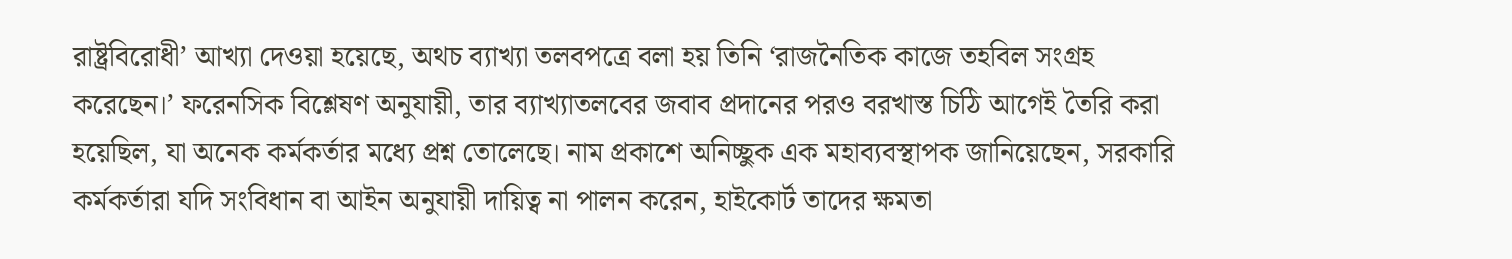রাষ্ট্রবিরোধী’ আখ্যা দেওয়া হয়েছে, অথচ ব্যাখ্যা তলবপত্রে বলা হয় তিনি ‘রাজনৈতিক কাজে তহবিল সংগ্রহ করেছেন।’ ফরেনসিক বিশ্লেষণ অনুযায়ী, তার ব্যাখ্যাতলবের জবাব প্রদানের পরও বরখাস্ত চিঠি আগেই তৈরি করা হয়েছিল, যা অনেক কর্মকর্তার মধ্যে প্রশ্ন তোলেছে। নাম প্রকাশে অনিচ্ছুক এক মহাব্যবস্থাপক জানিয়েছেন, সরকারি কর্মকর্তারা যদি সংবিধান বা আইন অনুযায়ী দায়িত্ব না পালন করেন, হাইকোর্ট তাদের ক্ষমতা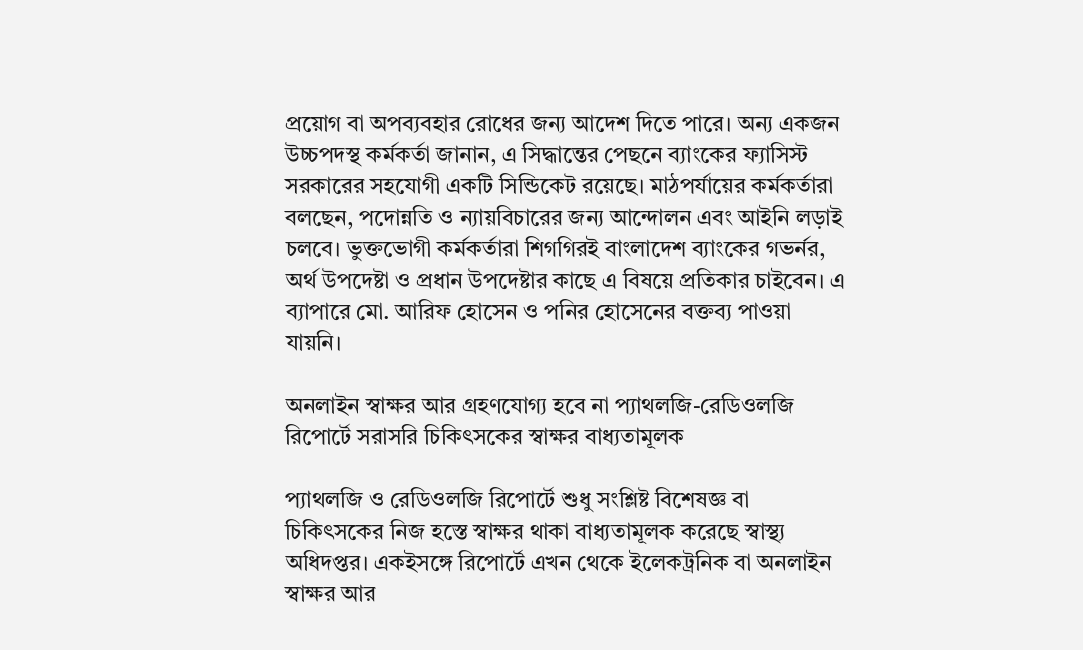প্রয়োগ বা অপব্যবহার রোধের জন্য আদেশ দিতে পারে। অন্য একজন উচ্চপদস্থ কর্মকর্তা জানান, এ সিদ্ধান্তের পেছনে ব্যাংকের ফ্যাসিস্ট সরকারের সহযোগী একটি সিন্ডিকেট রয়েছে। মাঠপর্যায়ের কর্মকর্তারা বলছেন, পদোন্নতি ও ন্যায়বিচারের জন্য আন্দোলন এবং আইনি লড়াই চলবে। ভুক্তভোগী কর্মকর্তারা শিগগিরই বাংলাদেশ ব্যাংকের গভর্নর, অর্থ উপদেষ্টা ও প্রধান উপদেষ্টার কাছে এ বিষয়ে প্রতিকার চাইবেন। এ ব্যাপারে মো. আরিফ হোসেন ও পনির হোসেনের বক্তব্য পাওয়া যায়নি।

অনলাইন স্বাক্ষর আর গ্রহণযোগ্য হবে না প্যাথলজি-রেডিওলজি রিপোর্টে সরাসরি চিকিৎসকের স্বাক্ষর বাধ্যতামূলক

প্যাথলজি ও রেডিওলজি রিপোর্টে শুধু সংশ্লিষ্ট বিশেষজ্ঞ বা চিকিৎসকের নিজ হস্তে স্বাক্ষর থাকা বাধ্যতামূলক করেছে স্বাস্থ্য অধিদপ্তর। একইসঙ্গে রিপোর্টে এখন থেকে ইলেকট্রনিক বা অনলাইন স্বাক্ষর আর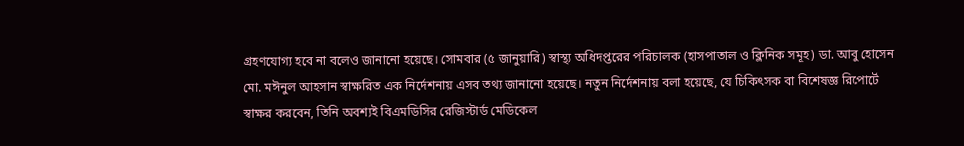গ্রহণযোগ্য হবে না বলেও জানানো হয়েছে। সোমবার (৫ জানুয়ারি) স্বাস্থ্য অধিদপ্তরের পরিচালক (হাসপাতাল ও ক্লিনিক সমূহ) ডা. আবু হোসেন মো. মঈনুল আহসান স্বাক্ষরিত এক নির্দেশনায় এসব তথ্য জানানো হয়েছে। নতুন নির্দেশনায় বলা হয়েছে, যে চিকিৎসক বা বিশেষজ্ঞ রিপোর্টে স্বাক্ষর করবেন, তিনি অবশ্যই বিএমডিসির রেজিস্টার্ড মেডিকেল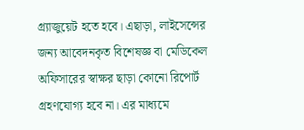গ্র্যাজুয়েট হতে হবে। এছাড়া, লাইসেন্সের জন্য আবেদনকৃত বিশেষজ্ঞ বা মেডিকেল অফিসারের স্বাক্ষর ছাড়া কোনো রিপোর্ট গ্রহণযোগ্য হবে না। এর মাধ্যমে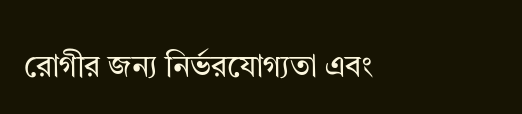রোগীর জন্য নির্ভরযোগ্যতা এবং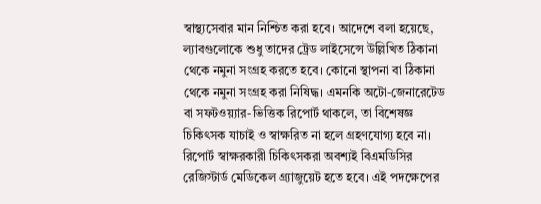স্বাস্থ্যসেবার মান নিশ্চিত করা হবে। আদেশে বলা হয়েছে, ল্যাবগুলোকে শুধু তাদের ট্রেড লাইসেন্সে উল্লিখিত ঠিকানা থেকে নমুনা সংগ্রহ করতে হবে। কোনো স্থাপনা বা ঠিকানা থেকে নমুনা সংগ্রহ করা নিষিদ্ধ। এমনকি অটো-জেনারেটেড বা সফটওয়্যার-ভিত্তিক রিপোর্ট থাকলে, তা বিশেষজ্ঞ চিকিৎসক যাচাই ও স্বাক্ষরিত না হলে গ্রহণযোগ্য হবে না। রিপোর্ট স্বাক্ষরকারী চিকিৎসকরা অবশ্যই বিএমডিসির রেজিস্টার্ড মেডিকেল গ্র্যাজুয়েট হতে হবে। এই পদক্ষেপের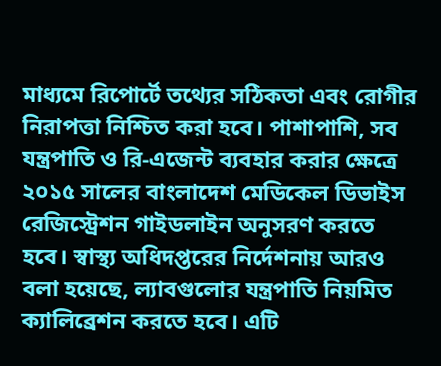মাধ্যমে রিপোর্টে তথ্যের সঠিকতা এবং রোগীর নিরাপত্তা নিশ্চিত করা হবে। পাশাপাশি, সব যন্ত্রপাতি ও রি-এজেন্ট ব্যবহার করার ক্ষেত্রে ২০১৫ সালের বাংলাদেশ মেডিকেল ডিভাইস রেজিস্ট্রেশন গাইডলাইন অনুসরণ করতে হবে। স্বাস্থ্য অধিদপ্তরের নির্দেশনায় আরও বলা হয়েছে, ল্যাবগুলোর যন্ত্রপাতি নিয়মিত ক্যালিব্রেশন করতে হবে। এটি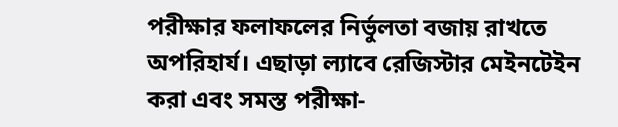পরীক্ষার ফলাফলের নির্ভুলতা বজায় রাখতে অপরিহার্য। এছাড়া ল্যাবে রেজিস্টার মেইনটেইন করা এবং সমস্ত পরীক্ষা-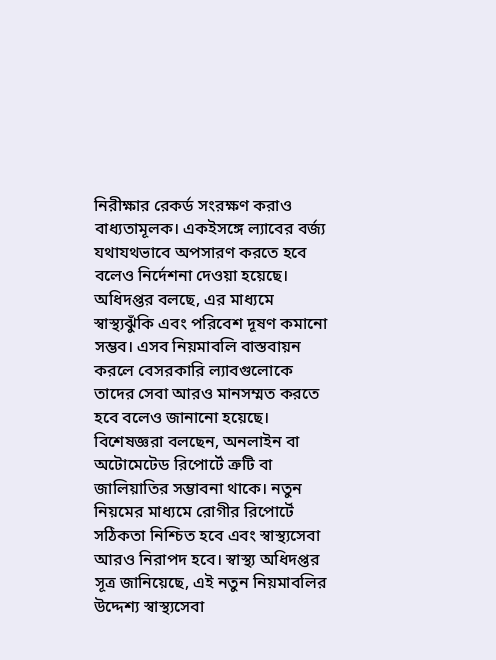নিরীক্ষার রেকর্ড সংরক্ষণ করাও বাধ্যতামূলক। একইসঙ্গে ল্যাবের বর্জ্য যথাযথভাবে অপসারণ করতে হবে বলেও নির্দেশনা দেওয়া হয়েছে। অধিদপ্তর বলছে, এর মাধ্যমে স্বাস্থ্যঝুঁকি এবং পরিবেশ দূষণ কমানো সম্ভব। এসব নিয়মাবলি বাস্তবায়ন করলে বেসরকারি ল্যাবগুলোকে তাদের সেবা আরও মানসম্মত করতে হবে বলেও জানানো হয়েছে। বিশেষজ্ঞরা বলছেন, অনলাইন বা অটোমেটেড রিপোর্টে ত্রুটি বা জালিয়াতির সম্ভাবনা থাকে। নতুন নিয়মের মাধ্যমে রোগীর রিপোর্টে সঠিকতা নিশ্চিত হবে এবং স্বাস্থ্যসেবা আরও নিরাপদ হবে। স্বাস্থ্য অধিদপ্তর সূত্র জানিয়েছে, এই নতুন নিয়মাবলির উদ্দেশ্য স্বাস্থ্যসেবা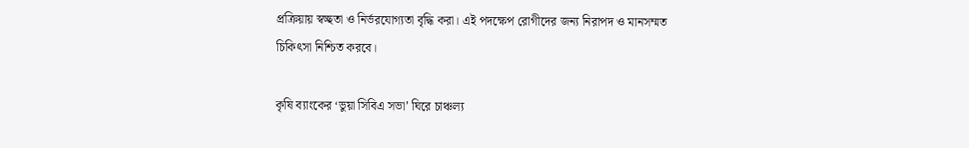প্রক্রিয়ায় স্বচ্ছতা ও নির্ভরযোগ্যতা বৃদ্ধি করা। এই পদক্ষেপ রোগীদের জন্য নিরাপদ ও মানসম্মত চিকিৎসা নিশ্চিত করবে।

কৃষি ব্যাংকের ‘ভুয়া সিবিএ সভা’ ঘিরে চাঞ্চল্য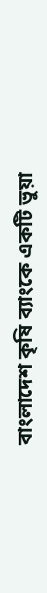বাংলাদেশ কৃষি ব্যাংকে একটি ভুয়া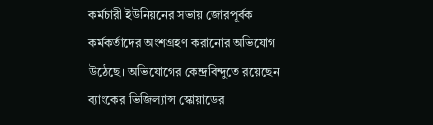কর্মচারী ইউনিয়নের সভায় জোরপূর্বক কর্মকর্তাদের অংশগ্রহণ করানোর অভিযোগ উঠেছে। অভিযোগের কেন্দ্রবিন্দুতে রয়েছেন ব্যাংকের ভিজিল্যান্স স্কোয়াডের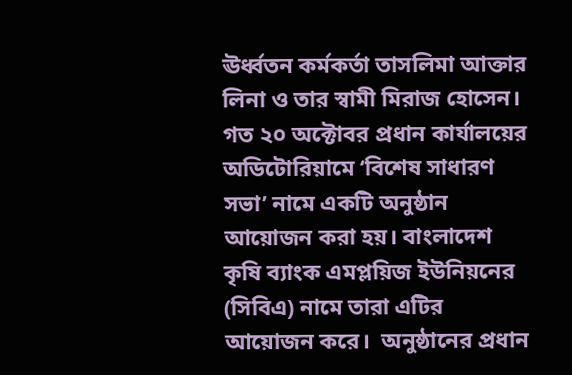ঊর্ধ্বতন কর্মকর্তা তাসলিমা আক্তার লিনা ও তার স্বামী মিরাজ হোসেন। গত ২০ অক্টোবর প্রধান কার্যালয়ের অডিটোরিয়ামে ‘বিশেষ সাধারণ সভা’ নামে একটি অনুষ্ঠান আয়োজন করা হয়। বাংলাদেশ কৃষি ব্যাংক এমপ্লয়িজ ইউনিয়নের (সিবিএ) নামে তারা এটির আয়োজন করে।  অনুষ্ঠানের প্রধান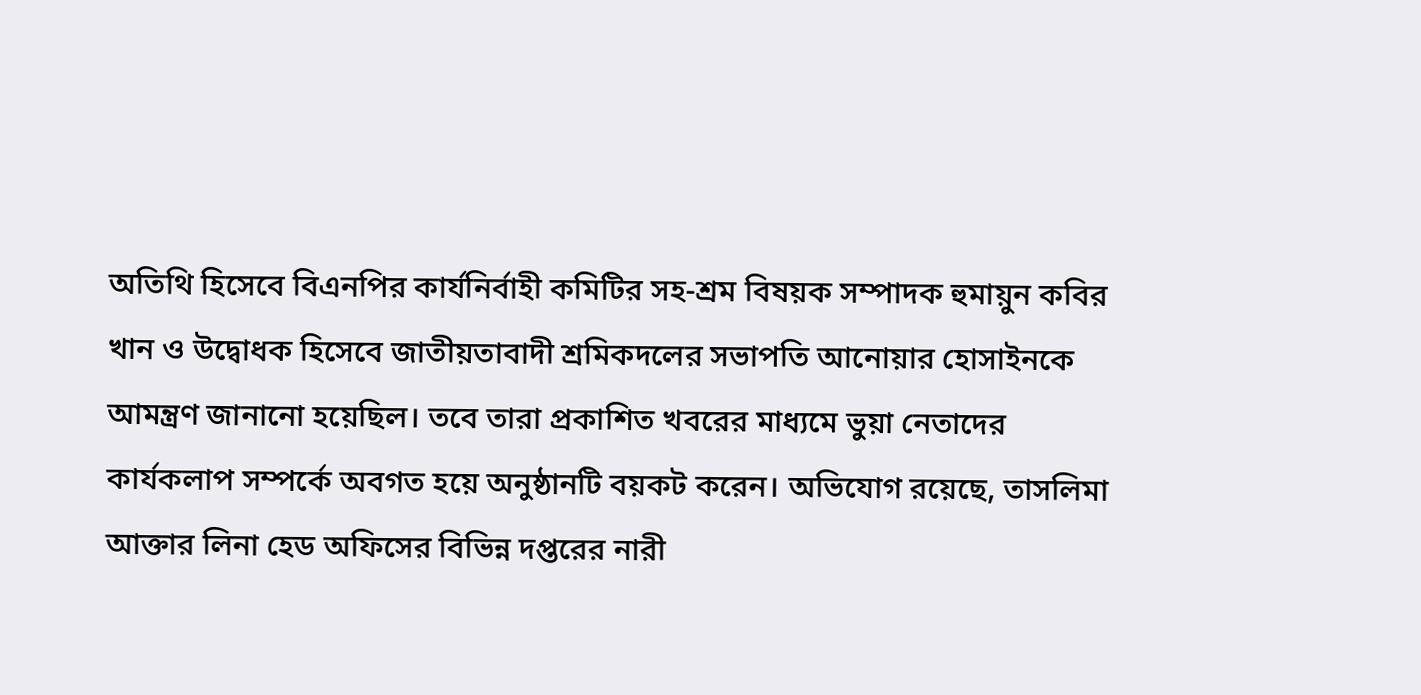অতিথি হিসেবে বিএনপির কার্যনির্বাহী কমিটির সহ-শ্রম বিষয়ক সম্পাদক হুমায়ুন কবির খান ও উদ্বোধক হিসেবে জাতীয়তাবাদী শ্রমিকদলের সভাপতি আনোয়ার হোসাইনকে আমন্ত্রণ জানানো হয়েছিল। তবে তারা প্রকাশিত খবরের মাধ্যমে ভুয়া নেতাদের কার্যকলাপ সম্পর্কে অবগত হয়ে অনুষ্ঠানটি বয়কট করেন। অভিযোগ রয়েছে, তাসলিমা আক্তার লিনা হেড অফিসের বিভিন্ন দপ্তরের নারী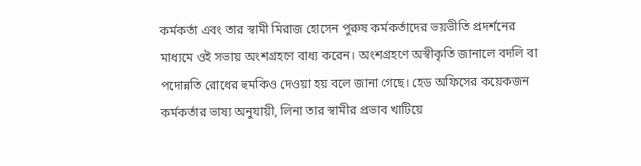কর্মকর্তা এবং তার স্বামী মিরাজ হোসেন পুরুষ কর্মকর্তাদের ভয়ভীতি প্রদর্শনের মাধ্যমে ওই সভায় অংশগ্রহণে বাধ্য করেন। অংশগ্রহণে অস্বীকৃতি জানালে বদলি বা পদোন্নতি রোধের হুমকিও দেওয়া হয় বলে জানা গেছে। হেড অফিসের কয়েকজন কর্মকর্তার ভাষ্য অনুযায়ী, লিনা তার স্বামীর প্রভাব খাটিয়ে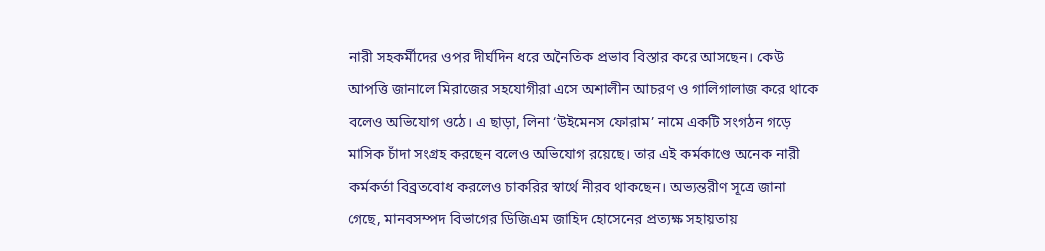নারী সহকর্মীদের ওপর দীর্ঘদিন ধরে অনৈতিক প্রভাব বিস্তার করে আসছেন। কেউ আপত্তি জানালে মিরাজের সহযোগীরা এসে অশালীন আচরণ ও গালিগালাজ করে থাকে বলেও অভিযোগ ওঠে। এ ছাড়া, লিনা ‘উইমেনস ফোরাম’ নামে একটি সংগঠন গড়ে মাসিক চাঁদা সংগ্রহ করছেন বলেও অভিযোগ রয়েছে। তার এই কর্মকাণ্ডে অনেক নারী কর্মকর্তা বিব্রতবোধ করলেও চাকরির স্বার্থে নীরব থাকছেন। অভ্যন্তরীণ সূত্রে জানা গেছে, মানবসম্পদ বিভাগের ডিজিএম জাহিদ হোসেনের প্রত্যক্ষ সহায়তায়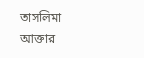তাসলিমা আক্তার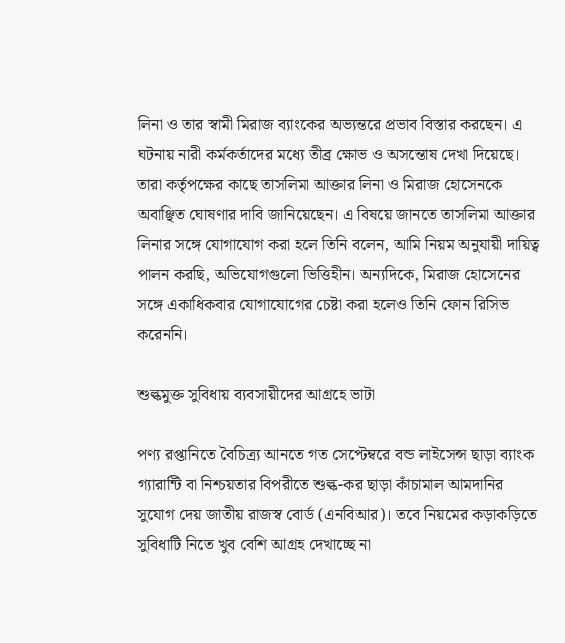লিনা ও তার স্বামী মিরাজ ব্যাংকের অভ্যন্তরে প্রভাব বিস্তার করছেন। এ ঘটনায় নারী কর্মকর্তাদের মধ্যে তীব্র ক্ষোভ ও অসন্তোষ দেখা দিয়েছে। তারা কর্তৃপক্ষের কাছে তাসলিমা আক্তার লিনা ও মিরাজ হোসেনকে অবাঞ্ছিত ঘোষণার দাবি জানিয়েছেন। এ বিষয়ে জানতে তাসলিমা আক্তার লিনার সঙ্গে যোগাযোগ করা হলে তিনি বলেন, আমি নিয়ম অনুযায়ী দায়িত্ব পালন করছি, অভিযোগগুলো ভিত্তিহীন। অন্যদিকে, মিরাজ হোসেনের সঙ্গে একাধিকবার যোগাযোগের চেষ্টা করা হলেও তিনি ফোন রিসিভ করেননি।

শুল্কমুক্ত সুবিধায় ব্যবসায়ীদের আগ্রহে ভাটা

পণ্য রপ্তানিতে বৈচিত্র্য আনতে গত সেপ্টেম্বরে বন্ড লাইসেন্স ছাড়া ব্যাংক গ্যারান্টি বা নিশ্চয়তার বিপরীতে শুল্ক-কর ছাড়া কাঁচামাল আমদানির সুযোগ দেয় জাতীয় রাজস্ব বোর্ড (এনবিআর)। তবে নিয়মের কড়াকড়িতে সুবিধাটি নিতে খুব বেশি আগ্রহ দেখাচ্ছে না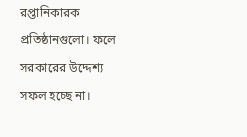রপ্তানিকারক প্রতিষ্ঠানগুলো। ফলে সরকারের উদ্দেশ্য সফল হচ্ছে না।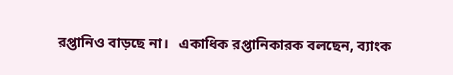রপ্তানিও বাড়ছে না।   একাধিক রপ্তানিকারক বলছেন, ব্যাংক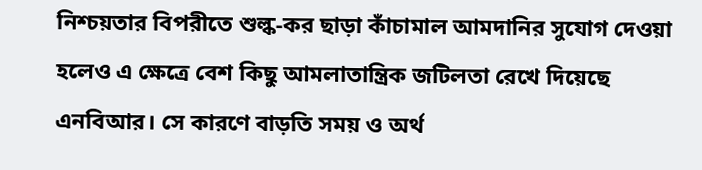নিশ্চয়তার বিপরীতে শুল্ক-কর ছাড়া কাঁচামাল আমদানির সুযোগ দেওয়া হলেও এ ক্ষেত্রে বেশ কিছু আমলাতান্ত্রিক জটিলতা রেখে দিয়েছে এনবিআর। সে কারণে বাড়তি সময় ও অর্থ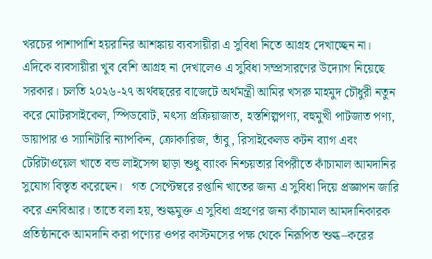খরচের পাশাপাশি হয়রানির আশঙ্কায় ব্যবসায়ীরা এ সুবিধা নিতে আগ্রহ দেখাচ্ছেন না।   এদিকে ব্যবসায়ীরা খুব বেশি আগ্রহ না দেখালেও এ সুবিধা সম্প্রসারণের উদ্যোগ নিয়েছে সরকার। চলতি ২০২৬-২৭ অর্থবছরের বাজেটে অর্থমন্ত্রী আমির খসরু মাহমুদ চৌধুরী নতুন করে মোটরসাইকেল, স্পিডবোট, মৎস্য প্রক্রিয়াজাত, হস্তশিল্পপণ্য, বহুমুখী পাটজাত পণ্য, ডায়াপার ও স্যানিটারি ন্যাপকিন, ক্রোকারিজ, তাঁবু, রিসাইকেলড কটন ব্যাগ এবং টেরিটাওয়েল খাতে বন্ড লাইসেন্স ছাড়া শুধু ব্যাংক নিশ্চয়তার বিপরীতে কাঁচামাল আমদানির সুযোগ বিস্তৃত করেছেন।   গত সেপ্টেম্বরে রপ্তানি খাতের জন্য এ সুবিধা দিয়ে প্রজ্ঞাপন জারি করে এনবিআর। তাতে বলা হয়, শুল্কমুক্ত এ সুবিধা গ্রহণের জন্য কাঁচামাল আমদানিকারক প্রতিষ্ঠানকে আমদানি করা পণ্যের ওপর কাস্টমসের পক্ষ থেকে নিরূপিত শুল্ক–করের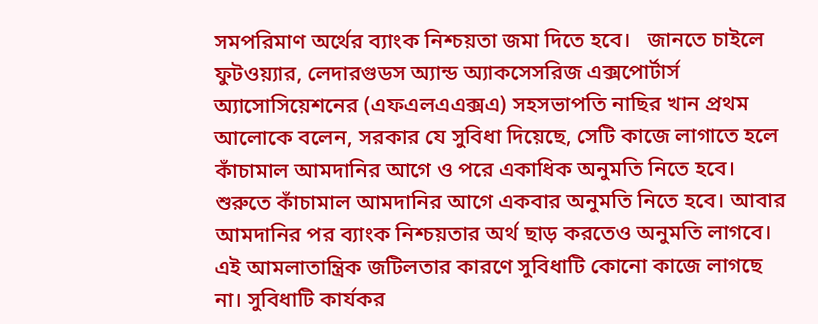সমপরিমাণ অর্থের ব্যাংক নিশ্চয়তা জমা দিতে হবে।   জানতে চাইলে ফুটওয়্যার, লেদারগুডস অ্যান্ড অ্যাকসেসরিজ এক্সপোর্টার্স অ্যাসোসিয়েশনের (এফএলএএক্সএ) সহসভাপতি নাছির খান প্রথম আলোকে বলেন, সরকার যে সুবিধা দিয়েছে, সেটি কাজে লাগাতে হলে কাঁচামাল আমদানির আগে ও পরে একাধিক অনুমতি নিতে হবে। শুরুতে কাঁচামাল আমদানির আগে একবার অনুমতি নিতে হবে। আবার আমদানির পর ব্যাংক নিশ্চয়তার অর্থ ছাড় করতেও অনুমতি লাগবে। এই আমলাতান্ত্রিক জটিলতার কারণে সুবিধাটি কোনো কাজে লাগছে না। সুবিধাটি কার্যকর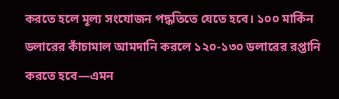করতে হলে মূল্য সংযোজন পদ্ধতিতে যেতে হবে। ১০০ মার্কিন ডলারের কাঁচামাল আমদানি করলে ১২০-১৩০ ডলারের রপ্তানি করতে হবে—এমন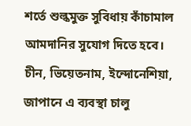শর্তে শুল্কমুক্ত সুবিধায় কাঁচামাল আমদানির সুযোগ দিতে হবে। চীন, ভিয়েতনাম, ইন্দোনেশিয়া, জাপানে এ ব্যবস্থা চালু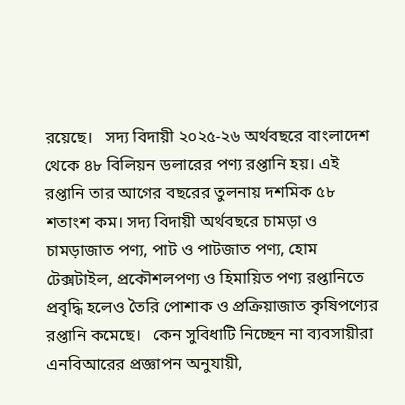রয়েছে।   সদ্য বিদায়ী ২০২৫-২৬ অর্থবছরে বাংলাদেশ থেকে ৪৮ বিলিয়ন ডলারের পণ্য রপ্তানি হয়। এই রপ্তানি তার আগের বছরের তুলনায় দশমিক ৫৮ শতাংশ কম। সদ্য বিদায়ী অর্থবছরে চামড়া ও চামড়াজাত পণ্য, পাট ও পাটজাত পণ্য, হোম টেক্সটাইল, প্রকৌশলপণ্য ও হিমায়িত পণ্য রপ্তানিতে প্রবৃদ্ধি হলেও তৈরি পোশাক ও প্রক্রিয়াজাত কৃষিপণ্যের রপ্তানি কমেছে।   কেন সুবিধাটি নিচ্ছেন না ব্যবসায়ীরা এনবিআরের প্রজ্ঞাপন অনুযায়ী,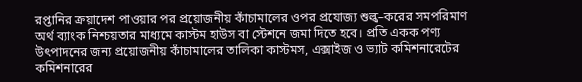রপ্তানির ক্রয়াদেশ পাওয়ার পর প্রয়োজনীয় কাঁচামালের ওপর প্রযোজ্য শুল্ক–করের সমপরিমাণ অর্থ ব্যাংক নিশ্চয়তার মাধ্যমে কাস্টম হাউস বা স্টেশনে জমা দিতে হবে। প্রতি একক পণ্য উৎপাদনের জন্য প্রয়োজনীয় কাঁচামালের তালিকা কাস্টমস, এক্সাইজ ও ভ্যাট কমিশনারেটের কমিশনারের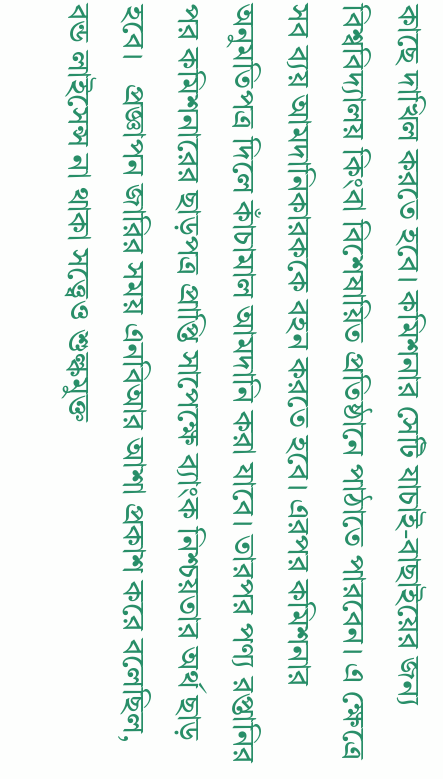কাছে দাখিল করতে হবে। কমিশনার সেটি যাচাই-বাছাইয়ের জন্য বিশ্ববিদ্যালয় কিংবা বিশেষায়িত প্রতিষ্ঠানে পাঠাতে পারবেন। এ ক্ষেত্রে সব ব্যয় আমদানিকারককে বহন করতে হবে। এরপর কমিশনার অনুমতিপত্র দিলে কাঁচামাল আমদানি করা যাবে। তারপর পণ্য রপ্তানির পর কমিশনারের ছাড়পত্র প্রাপ্তি সাপেক্ষে ব্যাংক নিশ্চয়তার অর্থ ছাড় হবে।   প্রজ্ঞাপন জারির সময় এনবিআর আশা প্রকাশ করে বলেছিল, বন্ড লাইসেন্স না থাকা সত্ত্বেও শুল্কমুক্ত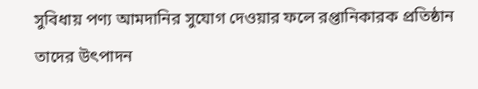সুবিধায় পণ্য আমদানির সুযোগ দেওয়ার ফলে রপ্তানিকারক প্রতিষ্ঠান তাদের উৎপাদন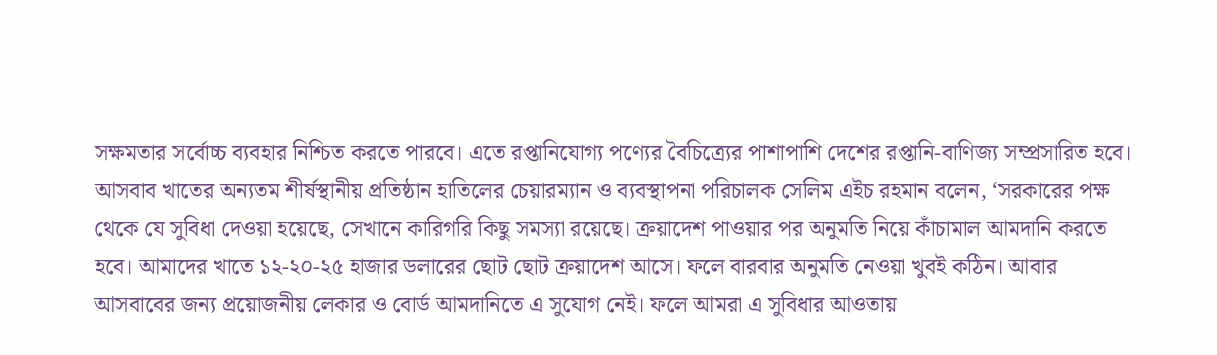সক্ষমতার সর্বোচ্চ ব্যবহার নিশ্চিত করতে পারবে। এতে রপ্তানিযোগ্য পণ্যের বৈচিত্র্যের পাশাপাশি দেশের রপ্তানি-বাণিজ্য সম্প্রসারিত হবে।   আসবাব খাতের অন্যতম শীর্ষস্থানীয় প্রতিষ্ঠান হাতিলের চেয়ারম্যান ও ব্যবস্থাপনা পরিচালক সেলিম এইচ রহমান বলেন, ‘সরকারের পক্ষ থেকে যে সুবিধা দেওয়া হয়েছে, সেখানে কারিগরি কিছু সমস্যা রয়েছে। ক্রয়াদেশ পাওয়ার পর অনুমতি নিয়ে কাঁচামাল আমদানি করতে হবে। আমাদের খাতে ১২-২০-২৫ হাজার ডলারের ছোট ছোট ক্রয়াদেশ আসে। ফলে বারবার অনুমতি নেওয়া খুবই কঠিন। আবার আসবাবের জন্য প্রয়োজনীয় লেকার ও বোর্ড আমদানিতে এ সুযোগ নেই। ফলে আমরা এ সুবিধার আওতায়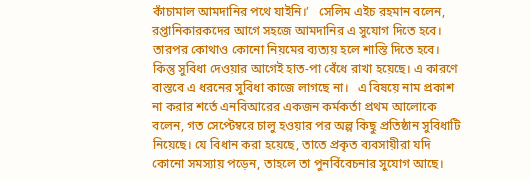কাঁচামাল আমদানির পথে যাইনি।’   সেলিম এইচ রহমান বলেন, রপ্তানিকারকদের আগে সহজে আমদানির এ সুযোগ দিতে হবে। তারপর কোথাও কোনো নিয়মের ব্যত্যয় হলে শাস্তি দিতে হবে। কিন্তু সুবিধা দেওয়ার আগেই হাত-পা বেঁধে রাখা হয়েছে। এ কারণে বাস্তবে এ ধরনের সুবিধা কাজে লাগছে না।   এ বিষয়ে নাম প্রকাশ না করার শর্তে এনবিআরের একজন কর্মকর্তা প্রথম আলোকে বলেন, গত সেপ্টেম্বরে চালু হওয়ার পর অল্প কিছু প্রতিষ্ঠান সুবিধাটি নিয়েছে। যে বিধান করা হয়েছে, তাতে প্রকৃত ব্যবসায়ীরা যদি কোনো সমস্যায় পড়েন, তাহলে তা পুনর্বিবেচনার সুযোগ আছে।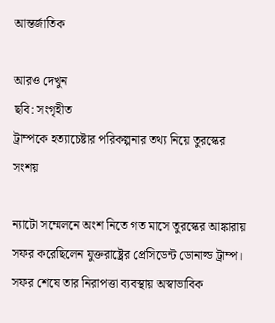আন্তর্জাতিক

আরও দেখুন
ছবি: সংগৃহীত
ট্রাম্পকে হত্যাচেষ্টার পরিকল্পনার তথ্য নিয়ে তুরস্কের সংশয়

ন্যাটো সম্মেলনে অংশ নিতে গত মাসে তুরস্কের আঙ্কারায় সফর করেছিলেন যুক্তরাষ্ট্রের প্রেসিডেন্ট ডোনাল্ড ট্রাম্প। সফর শেষে তার নিরাপত্তা ব্যবস্থায় অস্বাভাবিক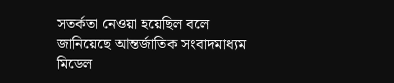সতর্কতা নেওয়া হয়েছিল বলে জানিয়েছে আন্তর্জাতিক সংবাদমাধ্যম মিডেল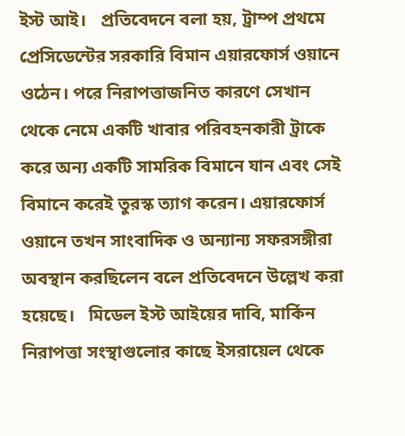ইস্ট আই।   প্রতিবেদনে বলা হয়, ট্রাম্প প্রথমে প্রেসিডেন্টের সরকারি বিমান এয়ারফোর্স ওয়ানে ওঠেন। পরে নিরাপত্তাজনিত কারণে সেখান থেকে নেমে একটি খাবার পরিবহনকারী ট্রাকে করে অন্য একটি সামরিক বিমানে যান এবং সেই বিমানে করেই তুরস্ক ত্যাগ করেন। এয়ারফোর্স ওয়ানে তখন সাংবাদিক ও অন্যান্য সফরসঙ্গীরা অবস্থান করছিলেন বলে প্রতিবেদনে উল্লেখ করা হয়েছে।   মিডেল ইস্ট আইয়ের দাবি, মার্কিন নিরাপত্তা সংস্থাগুলোর কাছে ইসরায়েল থেকে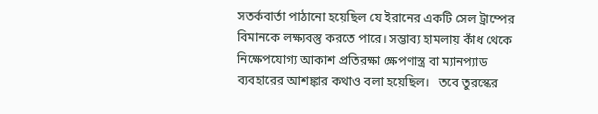সতর্কবার্তা পাঠানো হয়েছিল যে ইরানের একটি সেল ট্রাম্পের বিমানকে লক্ষ্যবস্তু করতে পারে। সম্ভাব্য হামলায় কাঁধ থেকে নিক্ষেপযোগ্য আকাশ প্রতিরক্ষা ক্ষেপণাস্ত্র বা ম্যানপ্যাড ব্যবহারের আশঙ্কার কথাও বলা হয়েছিল।   তবে তুরস্কের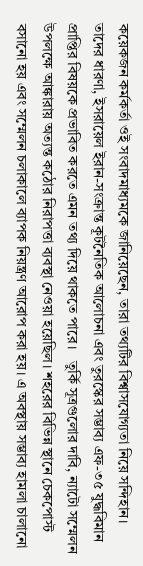কয়েকজন কর্মকর্তা ওই সংবাদমাধ্যমকে জানিয়েছেন, তারা তথ্যটির বিশ্বাসযোগ্যতা নিয়ে সন্দিহান। তাদের ধারণা, ইসরায়েল ইরান-সংক্রান্ত কূটনৈতিক আলোচনা এবং তুরস্কের সম্ভাব্য এফ-৩৫ যুদ্ধবিমান প্রাপ্তির বিষয়কে প্রভাবিত করতে এমন তথ্য দিয়ে থাকতে পারে।   তুর্কি সূত্রগুলোর দাবি, ন্যাটো সম্মেলন উপলক্ষে আঙ্কারায় অত্যন্ত কঠোর নিরাপত্তা ব্যবস্থা নেওয়া হয়েছিল। শহরের বিভিন্ন স্থানে চেকপোস্ট বসানো হয় এবং সম্মেলন চলাকালে ব্যাপক নিয়ন্ত্রণ আরোপ করা হয়। এ অবস্থায় সম্ভাব্য হামলা চালানো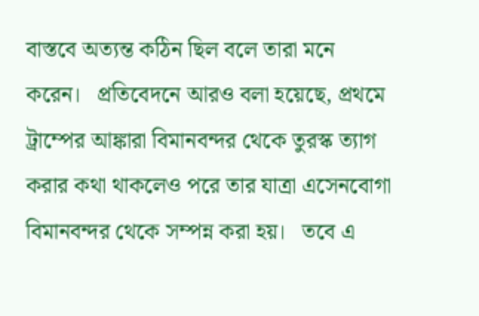বাস্তবে অত্যন্ত কঠিন ছিল বলে তারা মনে করেন।   প্রতিবেদনে আরও বলা হয়েছে, প্রথমে ট্রাম্পের আঙ্কারা বিমানবন্দর থেকে তুরস্ক ত্যাগ করার কথা থাকলেও পরে তার যাত্রা এসেনবোগা বিমানবন্দর থেকে সম্পন্ন করা হয়।   তবে এ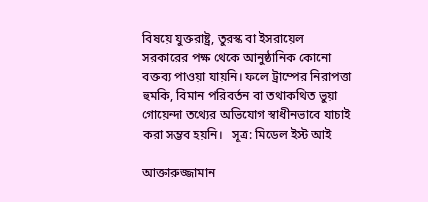বিষয়ে যুক্তরাষ্ট্র, তুরস্ক বা ইসরায়েল সরকারের পক্ষ থেকে আনুষ্ঠানিক কোনো বক্তব্য পাওয়া যায়নি। ফলে ট্রাম্পের নিরাপত্তা হুমকি, বিমান পরিবর্তন বা তথাকথিত ভুয়া গোয়েন্দা তথ্যের অভিযোগ স্বাধীনভাবে যাচাই করা সম্ভব হয়নি।   সূত্র: মিডেল ইস্ট আই

আক্তারুজ্জামান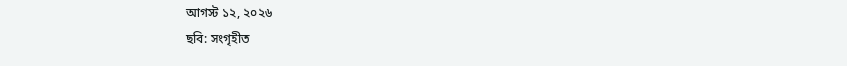আগস্ট ১২, ২০২৬
ছবি: সংগৃহীত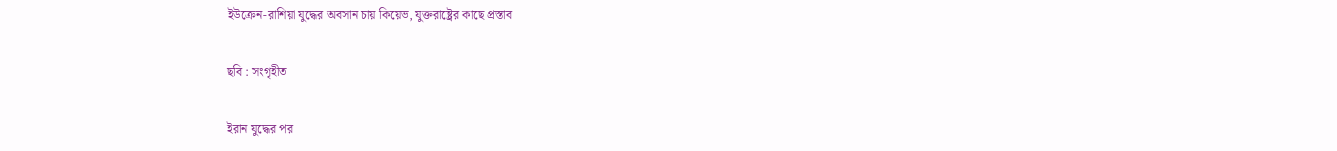ইউক্রেন-রাশিয়া যুদ্ধের অবসান চায় কিয়েভ, যুক্তরাষ্ট্রের কাছে প্রস্তাব

ছবি : সংগৃহীত

ইরান যুদ্ধের পর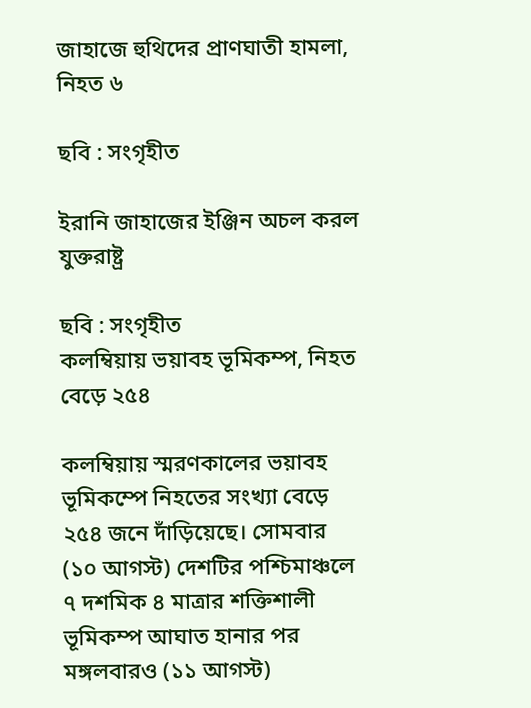জাহাজে হুথিদের প্রাণঘাতী হামলা, নিহত ৬

ছবি : সংগৃহীত

ইরানি জাহাজের ইঞ্জিন অচল করল যুক্তরাষ্ট্র

ছবি : সংগৃহীত
কলম্বিয়ায় ভয়াবহ ভূমিকম্প, নিহত বেড়ে ২৫৪

কলম্বিয়ায় স্মরণকালের ভয়াবহ ভূমিকম্পে নিহতের সংখ্যা বেড়ে ২৫৪ জনে দাঁড়িয়েছে। সোমবার (১০ আগস্ট) দেশটির পশ্চিমাঞ্চলে ৭ দশমিক ৪ মাত্রার শক্তিশালী ভূমিকম্প আঘাত হানার পর মঙ্গলবারও (১১ আগস্ট)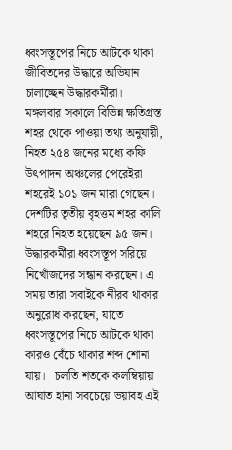ধ্বংসস্তূপের নিচে আটকে থাকা জীবিতদের উদ্ধারে অভিযান চালাচ্ছেন উদ্ধারকর্মীরা।   মঙ্গলবার সকালে বিভিন্ন ক্ষতিগ্রস্ত শহর থেকে পাওয়া তথ্য অনুযায়ী, নিহত ২৫৪ জনের মধ্যে কফি উৎপাদন অঞ্চলের পেরেইরা শহরেই ১০১ জন মারা গেছেন। দেশটির তৃতীয় বৃহত্তম শহর কালি শহরে নিহত হয়েছেন ৯৫ জন।   উদ্ধারকর্মীরা ধ্বংসস্তূপ সরিয়ে নিখোঁজদের সন্ধান করছেন। এ সময় তারা সবাইকে নীরব থাকার অনুরোধ করছেন, যাতে ধ্বংসস্তূপের নিচে আটকে থাকা কারও বেঁচে থাকার শব্দ শোনা যায়।   চলতি শতকে কলম্বিয়ায় আঘাত হানা সবচেয়ে ভয়াবহ এই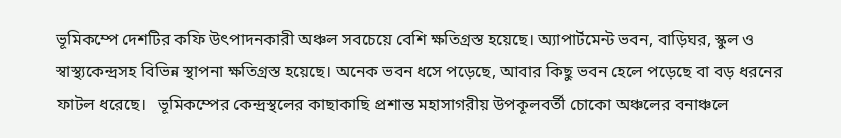ভূমিকম্পে দেশটির কফি উৎপাদনকারী অঞ্চল সবচেয়ে বেশি ক্ষতিগ্রস্ত হয়েছে। অ্যাপার্টমেন্ট ভবন, বাড়িঘর, স্কুল ও স্বাস্থ্যকেন্দ্রসহ বিভিন্ন স্থাপনা ক্ষতিগ্রস্ত হয়েছে। অনেক ভবন ধসে পড়েছে, আবার কিছু ভবন হেলে পড়েছে বা বড় ধরনের ফাটল ধরেছে।   ভূমিকম্পের কেন্দ্রস্থলের কাছাকাছি প্রশান্ত মহাসাগরীয় উপকূলবর্তী চোকো অঞ্চলের বনাঞ্চলে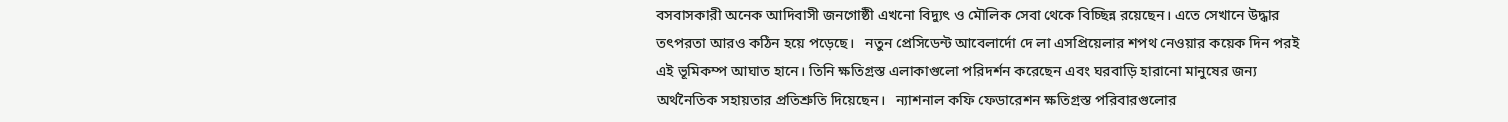বসবাসকারী অনেক আদিবাসী জনগোষ্ঠী এখনো বিদ্যুৎ ও মৌলিক সেবা থেকে বিচ্ছিন্ন রয়েছেন। এতে সেখানে উদ্ধার তৎপরতা আরও কঠিন হয়ে পড়েছে।   নতুন প্রেসিডেন্ট আবেলার্দো দে লা এসপ্রিয়েলার শপথ নেওয়ার কয়েক দিন পরই এই ভূমিকম্প আঘাত হানে। তিনি ক্ষতিগ্রস্ত এলাকাগুলো পরিদর্শন করেছেন এবং ঘরবাড়ি হারানো মানুষের জন্য অর্থনৈতিক সহায়তার প্রতিশ্রুতি দিয়েছেন।   ন্যাশনাল কফি ফেডারেশন ক্ষতিগ্রস্ত পরিবারগুলোর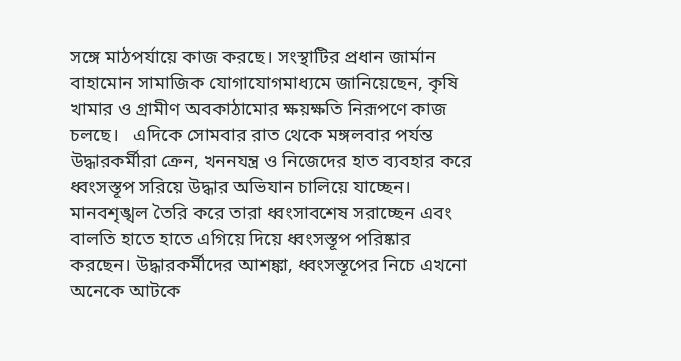সঙ্গে মাঠপর্যায়ে কাজ করছে। সংস্থাটির প্রধান জার্মান বাহামোন সামাজিক যোগাযোগমাধ্যমে জানিয়েছেন, কৃষি খামার ও গ্রামীণ অবকাঠামোর ক্ষয়ক্ষতি নিরূপণে কাজ চলছে।   এদিকে সোমবার রাত থেকে মঙ্গলবার পর্যন্ত উদ্ধারকর্মীরা ক্রেন, খননযন্ত্র ও নিজেদের হাত ব্যবহার করে ধ্বংসস্তূপ সরিয়ে উদ্ধার অভিযান চালিয়ে যাচ্ছেন। মানবশৃঙ্খল তৈরি করে তারা ধ্বংসাবশেষ সরাচ্ছেন এবং বালতি হাতে হাতে এগিয়ে দিয়ে ধ্বংসস্তূপ পরিষ্কার করছেন। উদ্ধারকর্মীদের আশঙ্কা, ধ্বংসস্তূপের নিচে এখনো অনেকে আটকে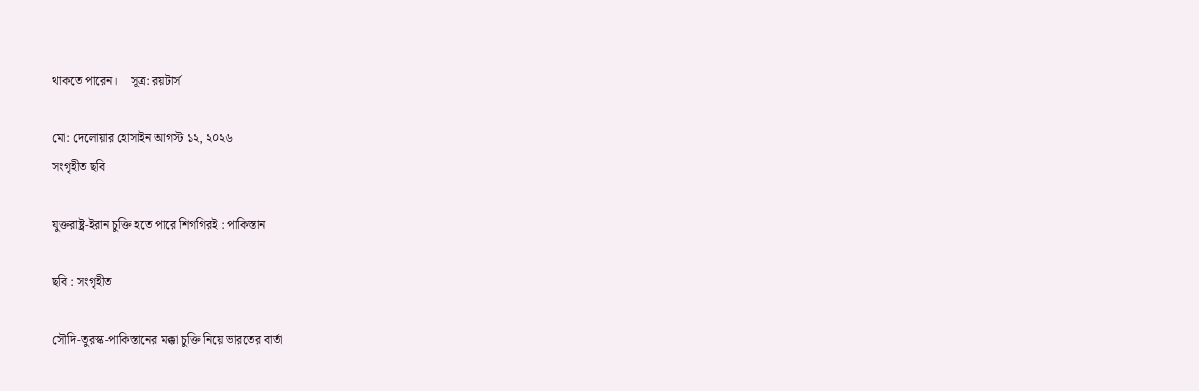থাকতে পারেন।    সূত্র: রয়টার্স

মো: দেলোয়ার হোসাইন আগস্ট ১২, ২০২৬
সংগৃহীত ছবি

যুক্তরাষ্ট্র-ইরান চুক্তি হতে পারে শিগগিরই : পাকিস্তান

ছবি : সংগৃহীত

সৌদি-তুরস্ক-পাকিস্তানের মক্কা চুক্তি নিয়ে ভারতের বার্তা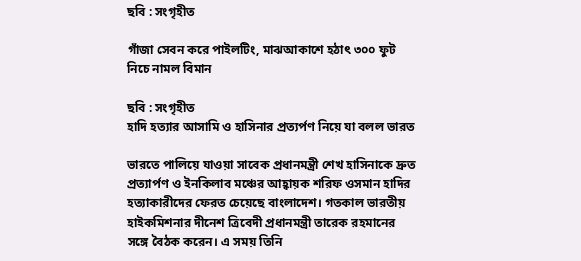ছবি : সংগৃহীত

গাঁজা সেবন করে পাইলটিং, মাঝআকাশে হঠাৎ ৩০০ ফুট নিচে নামল বিমান

ছবি : সংগৃহীত
হাদি হত্যার আসামি ও হাসিনার প্রত্যর্পণ নিয়ে যা বলল ভারত

ভারতে পালিয়ে যাওয়া সাবেক প্রধানমন্ত্রী শেখ হাসিনাকে দ্রুত প্রত্যার্পণ ও ইনকিলাব মঞ্চের আহ্বায়ক শরিফ ওসমান হাদির হত্যাকারীদের ফেরত চেয়েছে বাংলাদেশ। গতকাল ভারতীয় হাইকমিশনার দীনেশ ত্রিবেদী প্রধানমন্ত্রী তারেক রহমানের সঙ্গে বৈঠক করেন। এ সময় তিনি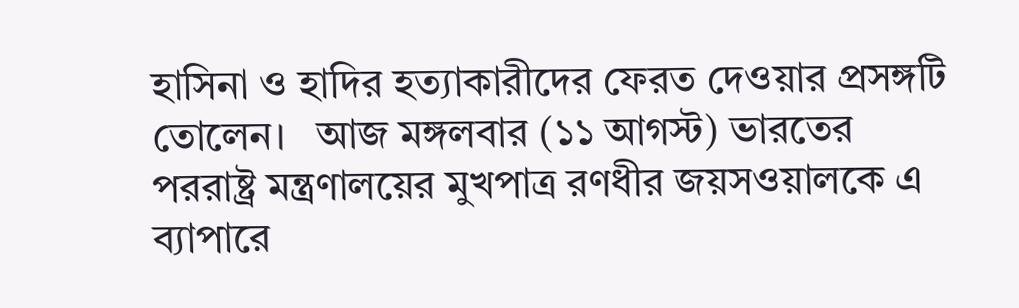হাসিনা ও হাদির হত্যাকারীদের ফেরত দেওয়ার প্রসঙ্গটি তোলেন।   আজ মঙ্গলবার (১১ আগস্ট) ভারতের পররাষ্ট্র মন্ত্রণালয়ের মুখপাত্র রণধীর জয়সওয়ালকে এ ব্যাপারে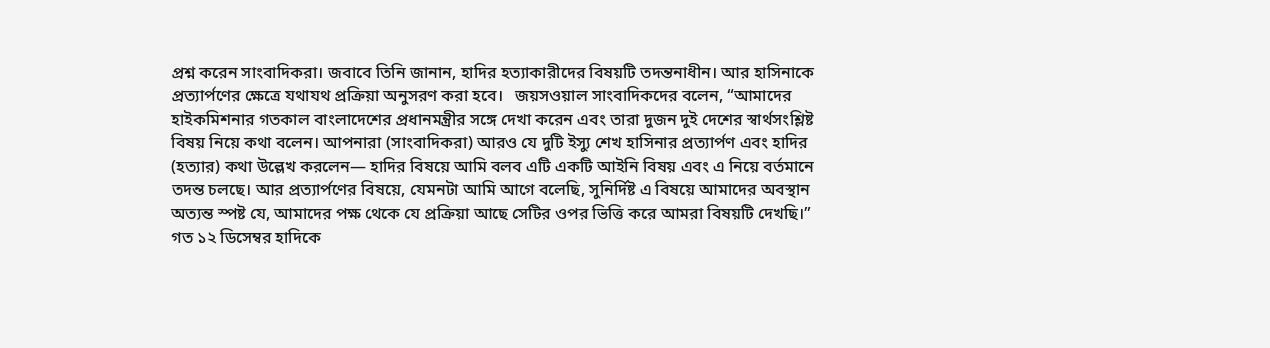প্রশ্ন করেন সাংবাদিকরা। জবাবে তিনি জানান, হাদির হত্যাকারীদের বিষয়টি তদন্তনাধীন। আর হাসিনাকে প্রত্যার্পণের ক্ষেত্রে যথাযথ প্রক্রিয়া অনুসরণ করা হবে।   জয়সওয়াল সাংবাদিকদের বলেন, “আমাদের হাইকমিশনার গতকাল বাংলাদেশের প্রধানমন্ত্রীর সঙ্গে দেখা করেন এবং তারা দুজন দুই দেশের স্বার্থসংশ্লিষ্ট বিষয় নিয়ে কথা বলেন। আপনারা (সাংবাদিকরা) আরও যে দুটি ইস্যু শেখ হাসিনার প্রত্যার্পণ এবং হাদির (হত্যার) কথা উল্লেখ করলেন— হাদির বিষয়ে আমি বলব এটি একটি আইনি বিষয় এবং এ নিয়ে বর্তমানে তদন্ত চলছে। আর প্রত্যার্পণের বিষয়ে, যেমনটা আমি আগে বলেছি, সুনির্দিষ্ট এ বিষয়ে আমাদের অবস্থান অত্যন্ত স্পষ্ট যে, আমাদের পক্ষ থেকে যে প্রক্রিয়া আছে সেটির ওপর ভিত্তি করে আমরা বিষয়টি দেখছি।”   গত ১২ ডিসেম্বর হাদিকে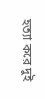হত্যা করে দুই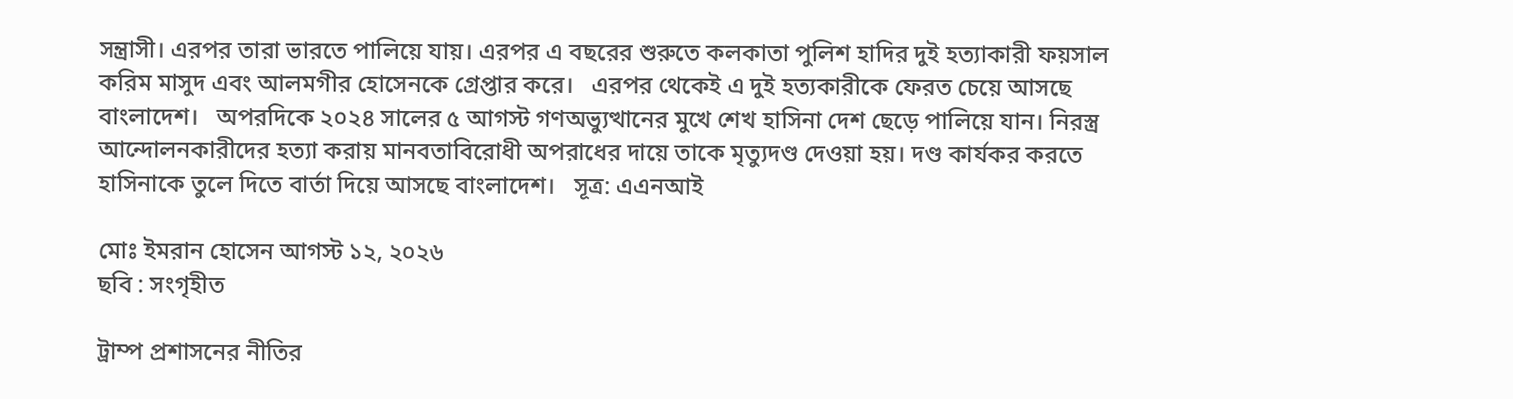সন্ত্রাসী। এরপর তারা ভারতে পালিয়ে যায়। এরপর এ বছরের শুরুতে কলকাতা পুলিশ হাদির দুই হত্যাকারী ফয়সাল করিম মাসুদ এবং আলমগীর হোসেনকে গ্রেপ্তার করে।   এরপর থেকেই এ দুই হত্যকারীকে ফেরত চেয়ে আসছে বাংলাদেশ।   অপরদিকে ২০২৪ সালের ৫ আগস্ট গণঅভ্যুত্থানের মুখে শেখ হাসিনা দেশ ছেড়ে পালিয়ে যান। নিরস্ত্র আন্দোলনকারীদের হত্যা করায় মানবতাবিরোধী অপরাধের দায়ে তাকে মৃত্যুদণ্ড দেওয়া হয়। দণ্ড কার্যকর করতে হাসিনাকে তুলে দিতে বার্তা দিয়ে আসছে বাংলাদেশ।   সূত্র: এএনআই

মোঃ ইমরান হোসেন আগস্ট ১২, ২০২৬
ছবি : সংগৃহীত

ট্রাম্প প্রশাসনের নীতির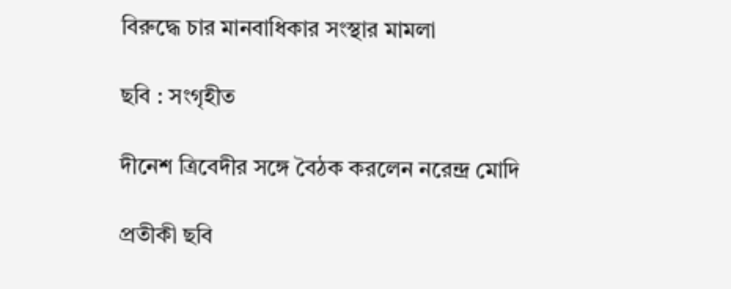বিরুদ্ধে চার মানবাধিকার সংস্থার মামলা

ছবি : সংগৃহীত

দীনেশ ত্রিবেদীর সঙ্গে বৈঠক করলেন নরেন্দ্র মোদি

প্রতীকী ছবি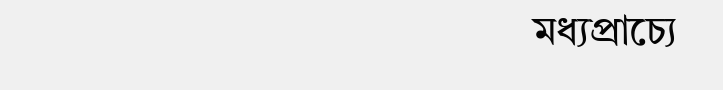মধ্যপ্রাচ্যে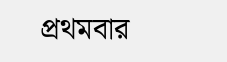প্রথমবার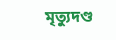মৃত্যুদণ্ড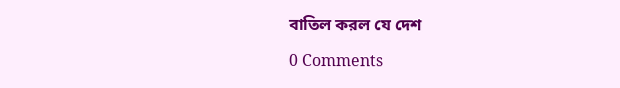বাতিল করল যে দেশ

0 Comments